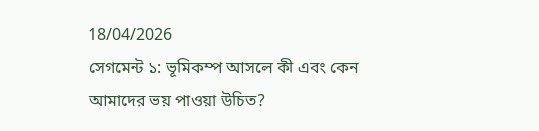18/04/2026
সেগমেন্ট ১: ভূমিকম্প আসলে কী এবং কেন আমাদের ভয় পাওয়া উচিত?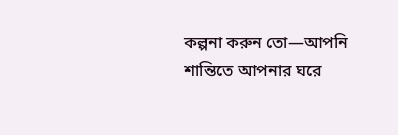কল্পনা করুন তো—আপনি শান্তিতে আপনার ঘরে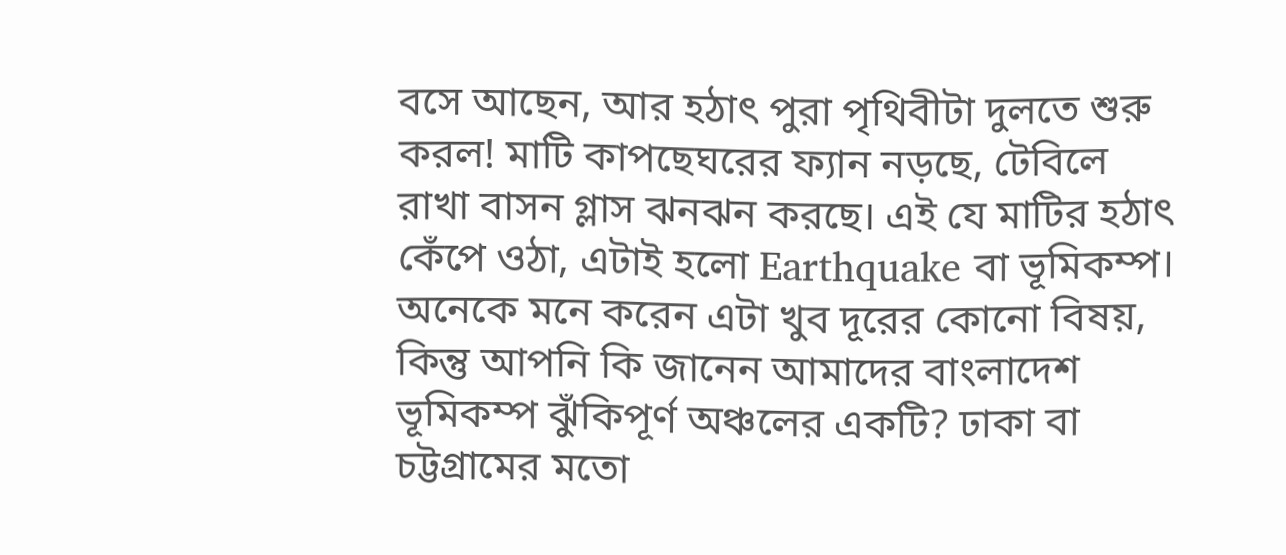বসে আছেন, আর হঠাৎ পুরা পৃথিবীটা দুলতে শুরু করল! মাটি কাপছেঘরের ফ্যান নড়ছে, টেবিলে রাখা বাসন গ্লাস ঝনঝন করছে। এই যে মাটির হঠাৎ কেঁপে ওঠা, এটাই হলো Earthquake বা ভূমিকম্প। অনেকে মনে করেন এটা খুব দূরের কোনো বিষয়, কিন্তু আপনি কি জানেন আমাদের বাংলাদেশ ভূমিকম্প ঝুঁকিপূর্ণ অঞ্চলের একটি? ঢাকা বা চট্টগ্রামের মতো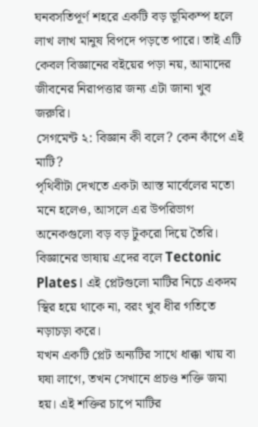ঘনবসতিপূর্ণ শহরে একটি বড় ভূমিকম্প হলে লাখ লাখ মানুষ বিপদে পড়তে পারে। তাই এটি কেবল বিজ্ঞানের বইয়ের পড়া নয়, আমাদের জীবনের নিরাপত্তার জন্য এটা জানা খুব জরুরি।
সেগমেন্ট ২: বিজ্ঞান কী বলে? কেন কাঁপে এই মাটি?
পৃথিবীটা দেখতে একটা আস্ত মার্বেলের মতো মনে হলেও, আসলে এর উপরিভাগ অনেকগুলো বড় বড় টুকরো দিয়ে তৈরি। বিজ্ঞানের ভাষায় এদের বলে Tectonic Plates। এই প্লেটগুলো মাটির নিচে একদম স্থির হয়ে থাকে না, বরং খুব ধীর গতিতে নড়াচড়া করে।
যখন একটি প্লেট অন্যটির সাথে ধাক্কা খায় বা ঘষা লাগে, তখন সেখানে প্রচণ্ড শক্তি জমা হয়। এই শক্তির চাপে মাটির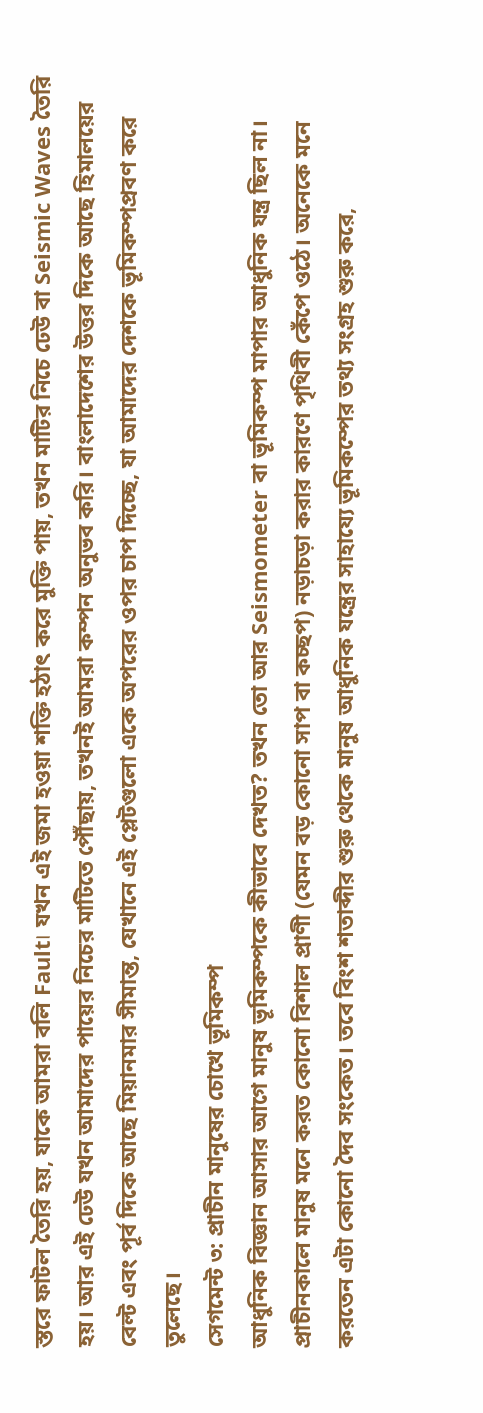স্তরে ফাটল তৈরি হয়, যাকে আমরা বলি Fault। যখন এই জমা হওয়া শক্তি হঠাৎ করে মুক্তি পায়, তখন মাটির নিচে ঢেউ বা Seismic Waves তৈরি হয়। আর এই ঢেউ যখন আমাদের পায়ের নিচের মাটিতে পৌঁছায়, তখনই আমরা কম্পন অনুভব করি। বাংলাদেশের উত্তর দিকে আছে হিমালয়ের বেল্ট এবং পূর্ব দিকে আছে মিয়ানমার সীমান্ত, যেখানে এই প্লেটগুলো একে অপরের ওপর চাপ দিচ্ছে, যা আমাদের দেশকে ভূমিকম্পপ্রবণ করে তুলেছে।
সেগমেন্ট ৩: প্রাচীন মানুষের চোখে ভূমিকম্প
আধুনিক বিজ্ঞান আসার আগে মানুষ ভূমিকম্পকে কীভাবে দেখত? তখন তো আর Seismometer বা ভূমিকম্প মাপার আধুনিক যন্ত্র ছিল না। প্রাচীনকালে মানুষ মনে করত কোনো বিশাল প্রাণী (যেমন বড় কোনো সাপ বা কচ্ছপ) নড়াচড়া করার কারণে পৃথিবী কেঁপে ওঠে। অনেকে মনে করতেন এটা কোনো দৈব সংকেত। তবে বিংশ শতাব্দীর শুরু থেকে মানুষ আধুনিক যন্ত্রের সাহায্যে ভূমিকম্পের তথ্য সংগ্রহ শুরু করে,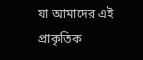যা আমাদের এই প্রাকৃতিক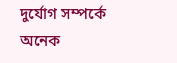দুর্যোগ সম্পর্কে অনেক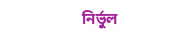নির্ভুল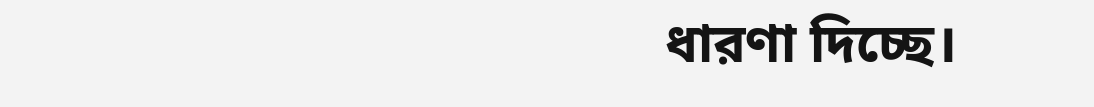ধারণা দিচ্ছে।